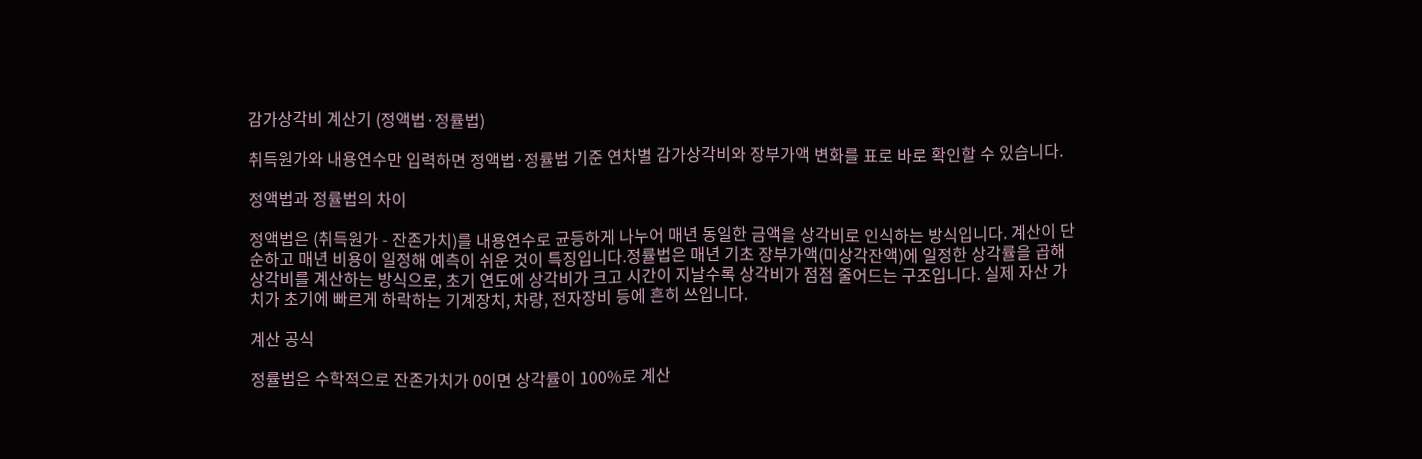감가상각비 계산기 (정액법·정률법)

취득원가와 내용연수만 입력하면 정액법·정률법 기준 연차별 감가상각비와 장부가액 변화를 표로 바로 확인할 수 있습니다.

정액법과 정률법의 차이

정액법은 (취득원가 - 잔존가치)를 내용연수로 균등하게 나누어 매년 동일한 금액을 상각비로 인식하는 방식입니다. 계산이 단순하고 매년 비용이 일정해 예측이 쉬운 것이 특징입니다.정률법은 매년 기초 장부가액(미상각잔액)에 일정한 상각률을 곱해 상각비를 계산하는 방식으로, 초기 연도에 상각비가 크고 시간이 지날수록 상각비가 점점 줄어드는 구조입니다. 실제 자산 가치가 초기에 빠르게 하락하는 기계장치, 차량, 전자장비 등에 흔히 쓰입니다.

계산 공식

정률법은 수학적으로 잔존가치가 0이면 상각률이 100%로 계산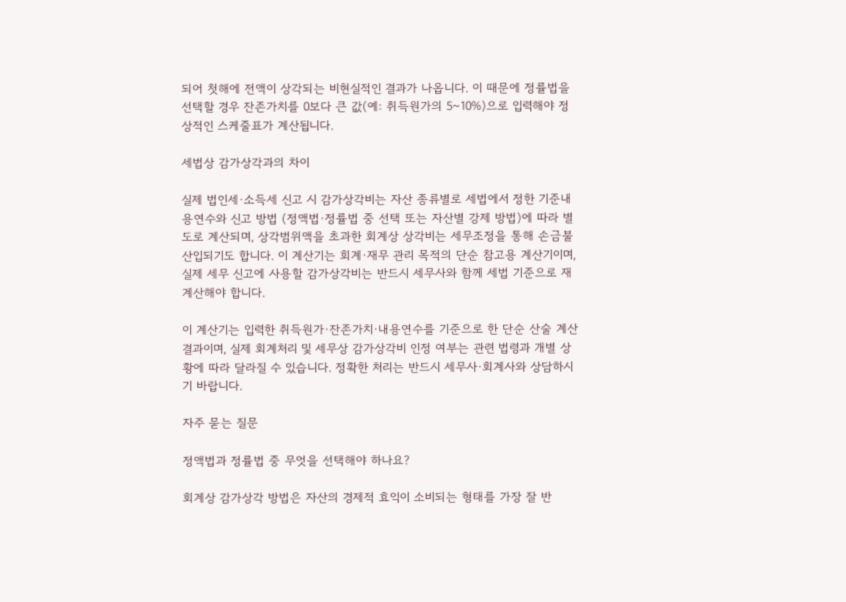되어 첫해에 전액이 상각되는 비현실적인 결과가 나옵니다. 이 때문에 정률법을 선택할 경우 잔존가치를 0보다 큰 값(예: 취득원가의 5~10%)으로 입력해야 정상적인 스케줄표가 계산됩니다.

세법상 감가상각과의 차이

실제 법인세·소득세 신고 시 감가상각비는 자산 종류별로 세법에서 정한 기준내용연수와 신고 방법 (정액법·정률법 중 선택 또는 자산별 강제 방법)에 따라 별도로 계산되며, 상각범위액을 초과한 회계상 상각비는 세무조정을 통해 손금불산입되기도 합니다. 이 계산기는 회계·재무 관리 목적의 단순 참고용 계산기이며, 실제 세무 신고에 사용할 감가상각비는 반드시 세무사와 함께 세법 기준으로 재계산해야 합니다.

이 계산기는 입력한 취득원가·잔존가치·내용연수를 기준으로 한 단순 산술 계산 결과이며, 실제 회계처리 및 세무상 감가상각비 인정 여부는 관련 법령과 개별 상황에 따라 달라질 수 있습니다. 정확한 처리는 반드시 세무사·회계사와 상담하시기 바랍니다.

자주 묻는 질문

정액법과 정률법 중 무엇을 선택해야 하나요?

회계상 감가상각 방법은 자산의 경제적 효익이 소비되는 형태를 가장 잘 반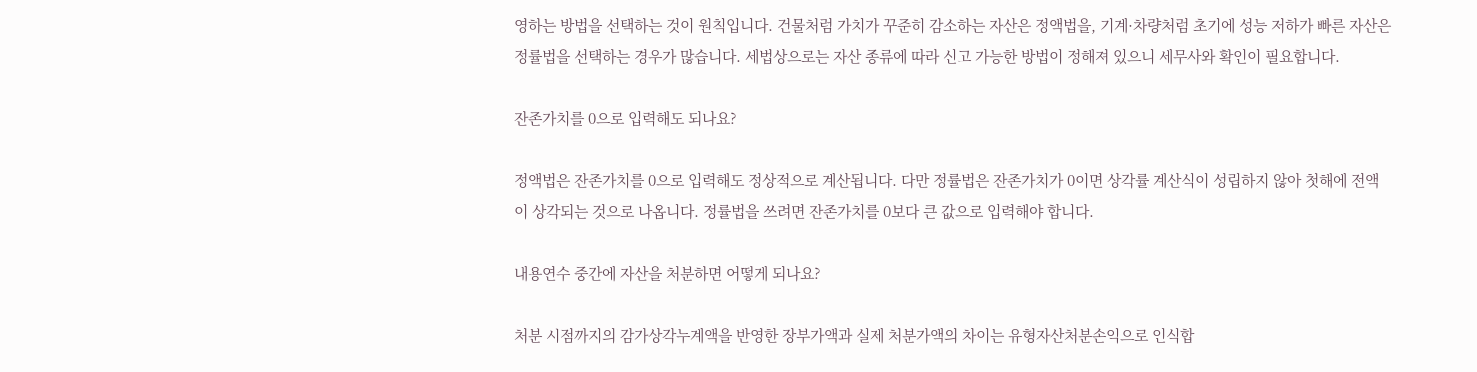영하는 방법을 선택하는 것이 원칙입니다. 건물처럼 가치가 꾸준히 감소하는 자산은 정액법을, 기계·차량처럼 초기에 성능 저하가 빠른 자산은 정률법을 선택하는 경우가 많습니다. 세법상으로는 자산 종류에 따라 신고 가능한 방법이 정해져 있으니 세무사와 확인이 필요합니다.

잔존가치를 0으로 입력해도 되나요?

정액법은 잔존가치를 0으로 입력해도 정상적으로 계산됩니다. 다만 정률법은 잔존가치가 0이면 상각률 계산식이 성립하지 않아 첫해에 전액이 상각되는 것으로 나옵니다. 정률법을 쓰려면 잔존가치를 0보다 큰 값으로 입력해야 합니다.

내용연수 중간에 자산을 처분하면 어떻게 되나요?

처분 시점까지의 감가상각누계액을 반영한 장부가액과 실제 처분가액의 차이는 유형자산처분손익으로 인식합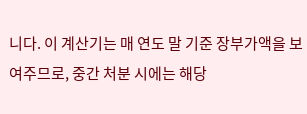니다. 이 계산기는 매 연도 말 기준 장부가액을 보여주므로, 중간 처분 시에는 해당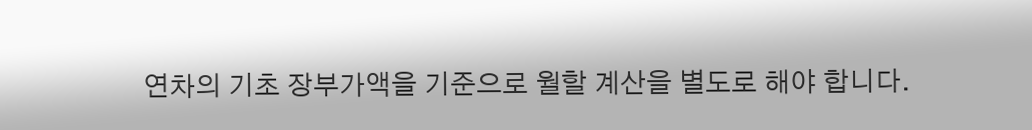연차의 기초 장부가액을 기준으로 월할 계산을 별도로 해야 합니다.